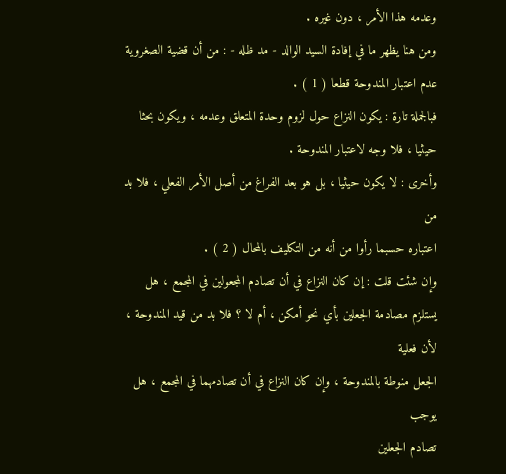وعدمه هذا الأمر ، دون غيره .
ومن هنا يظهر ما في إفادة السيد الوالد - مد ظله - : من أن قضية الصغروية
عدم اعتبار المندوحة قطعا ( 1 ) .
فبالجملة تارة : يكون النزاع حول لزوم وحدة المتعلق وعدمه ، ويكون بحثا
حيثيا ، فلا وجه لاعتبار المندوحة .
وأخرى : لا يكون حيثيا ، بل هو بعد الفراغ من أصل الأمر الفعلي ، فلا بد من
اعتباره حسبما رأوا من أنه من التكليف بالمحال ( 2 ) .
وإن شئت قلت : إن كان النزاع في أن تصادم المجعولين في المجمع ، هل
يستلزم مصادمة الجعلين بأي نحو أمكن ، أم لا ؟ فلا بد من قيد المندوحة ، لأن فعلية
الجعل منوطة بالمندوحة ، وإن كان النزاع في أن تصادمهما في المجمع ، هل يوجب
تصادم الجعلين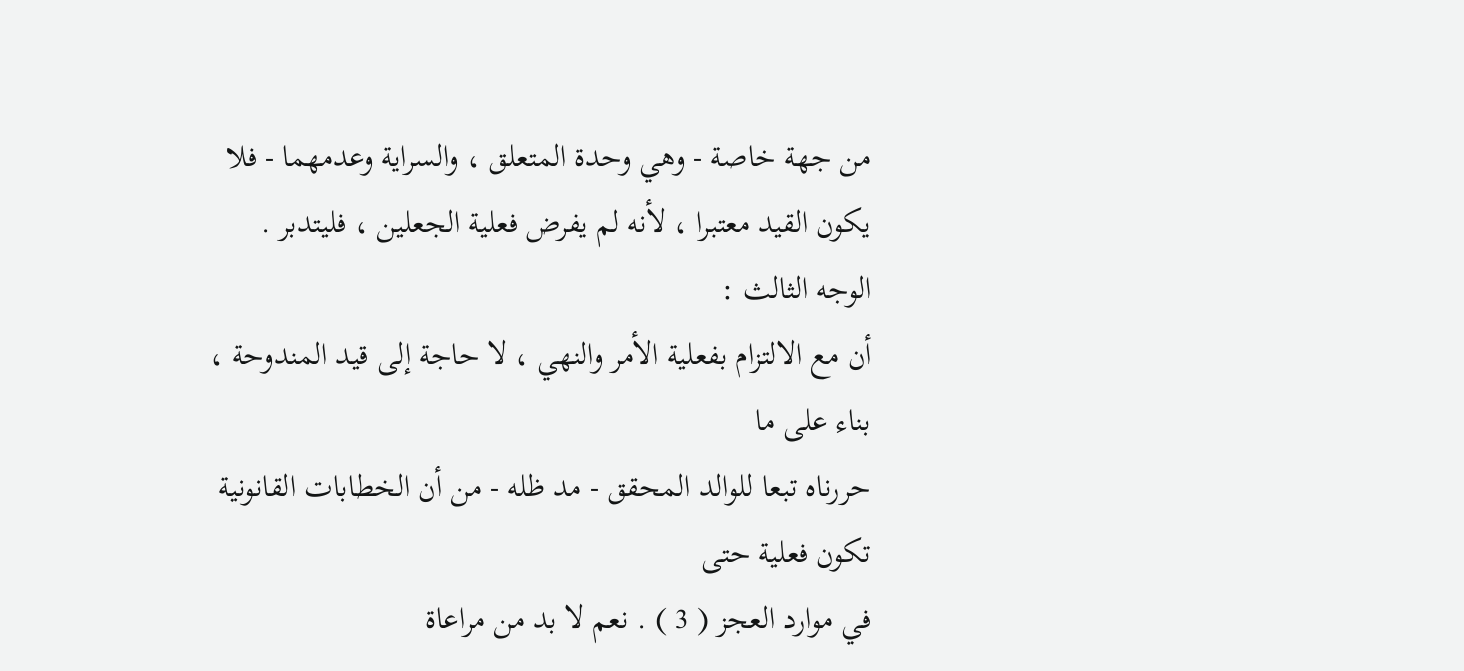من جهة خاصة - وهي وحدة المتعلق ، والسراية وعدمهما - فلا
يكون القيد معتبرا ، لأنه لم يفرض فعلية الجعلين ، فليتدبر .
الوجه الثالث :
أن مع الالتزام بفعلية الأمر والنهي ، لا حاجة إلى قيد المندوحة ، بناء على ما
حررناه تبعا للوالد المحقق - مد ظله - من أن الخطابات القانونية تكون فعلية حتى
في موارد العجز ( 3 ) . نعم لا بد من مراعاة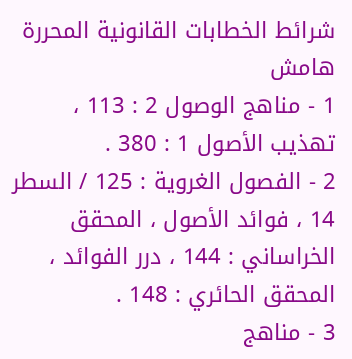شرائط الخطابات القانونية المحررة
هامش
1 - مناهج الوصول 2 : 113 ، تهذيب الأصول 1 : 380 .
2 - الفصول الغروية : 125 / السطر 14 ، فوائد الأصول ، المحقق الخراساني : 144 ، درر الفوائد ،
المحقق الحائري : 148 .
3 - مناهج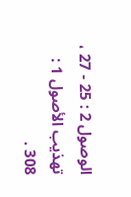الوصول 2 : 25 - 27 ، تهذيب الأصول 1 : 308 .